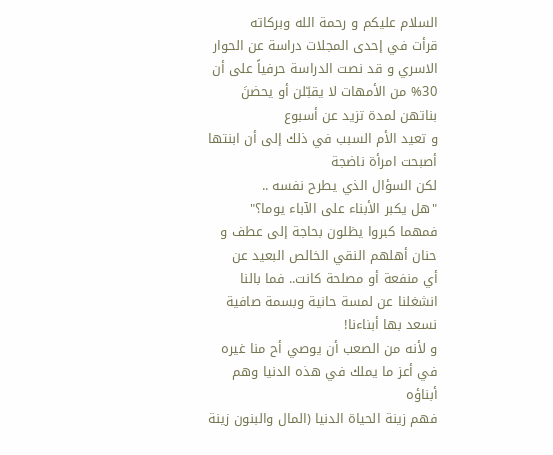السلام عليكم و رحمة الله وبركاته
قرأت في إحدى المجلات دراسة عن الحوار الاسري و قد نصت الدراسة حرفياً على أن 30% من الأمهات لا يقبّلن أو يحضنَ بناتهن لمدة تزيد عن أسبوع
و تعيد الأم السبب في ذلك إلى أن ابنتها أصبحت امرأة ناضجة
لكن السؤال الذي يطرح نفسه ..
"هل يكبر الأبناء على الآباء يوما؟"
فمهما كبروا يظلون بحاجة إلى عطف و حنان أهلهم النقي الخالص البعيد عن
أي منفعة أو مصلحة كانت.. فما بالنا انشغلنا عن لمسة حانية وبسمة صافية نسعد بها أبناءنا!
و لأنه من الصعب أن يوصي أح منا غيره في أعز ما يملك في هذه الدنيا وهم أبناؤه
فهم زينة الحياة الدنيا (المال والبنون زينة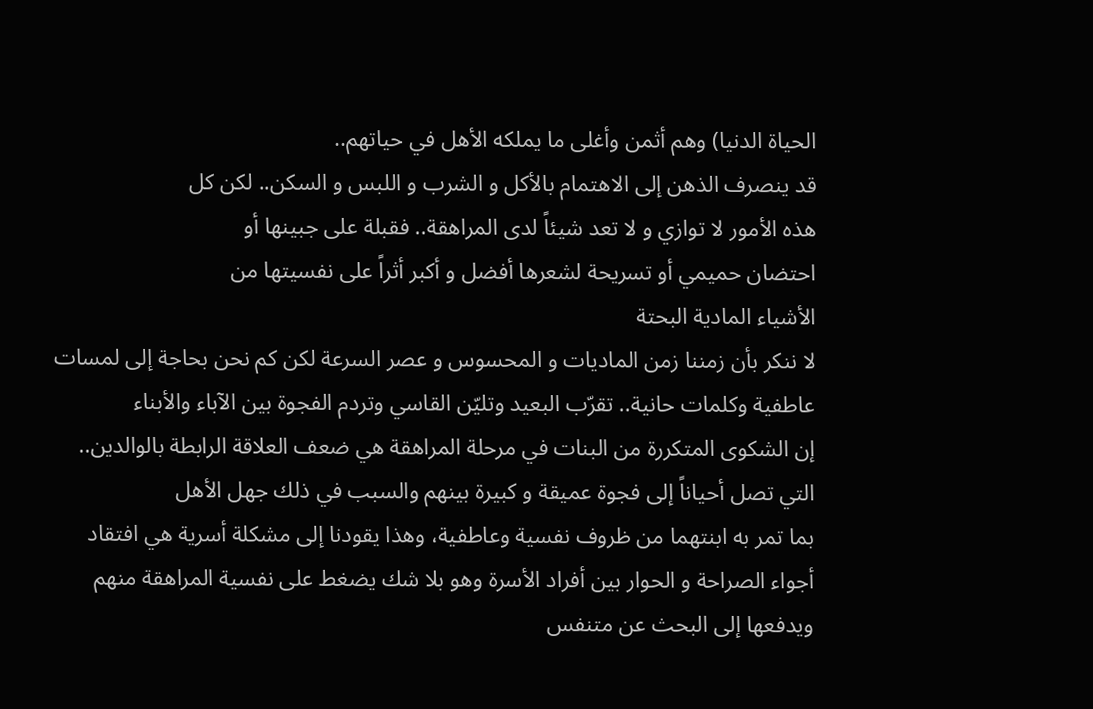الحياة الدنيا) وهم أثمن وأغلى ما يملكه الأهل في حياتهم..
قد ينصرف الذهن إلى الاهتمام بالأكل و الشرب و اللبس و السكن.. لكن كل
هذه الأمور لا توازي و لا تعد شيئاً لدى المراهقة.. فقبلة على جبينها أو
احتضان حميمي أو تسريحة لشعرها أفضل و أكبر أثراً على نفسيتها من
الأشياء المادية البحتة
لا ننكر بأن زمننا زمن الماديات و المحسوس و عصر السرعة لكن كم نحن بحاجة إلى لمسات عاطفية وكلمات حانية.. تقرّب البعيد وتليّن القاسي وتردم الفجوة بين الآباء والأبناء
إن الشكوى المتكررة من البنات في مرحلة المراهقة هي ضعف العلاقة الرابطة بالوالدين.. التي تصل أحياناً إلى فجوة عميقة و كبيرة بينهم والسبب في ذلك جهل الأهل
بما تمر به ابنتهما من ظروف نفسية وعاطفية، وهذا يقودنا إلى مشكلة أسرية هي افتقاد أجواء الصراحة و الحوار بين أفراد الأسرة وهو بلا شك يضغط على نفسية المراهقة منهم ويدفعها إلى البحث عن متنفس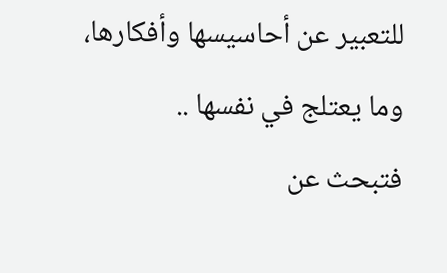للتعبير عن أحاسيسها وأفكارها، وما يعتلج في نفسها ..
فتبحث عن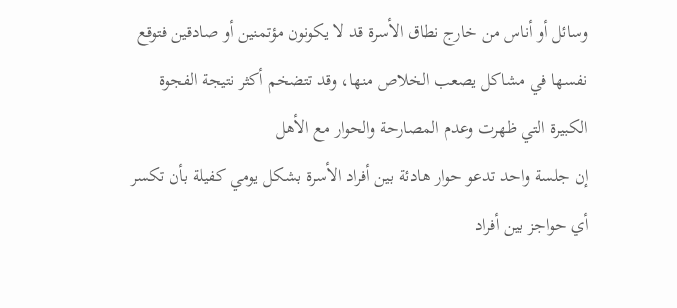وسائل أو أناس من خارج نطاق الأسرة قد لا يكونون مؤتمنين أو صادقين فتوقع نفسها في مشاكل يصعب الخلاص منها، وقد تتضخم أكثر نتيجة الفجوة الكبيرة التي ظهرت وعدم المصارحة والحوار مع الأهل
إن جلسة واحد تدعو حوار هادئة بين أفراد الأسرة بشكل يومي كفيلة بأن تكسر أي حواجز بين أفراد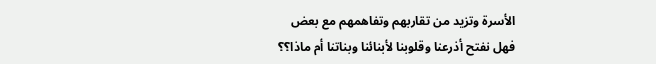الأسرة وتزيد من تقاربهم وتفاهمهم مع بعض
فهل نفتح أذرعنا وقلوبنا لأبنائنا وبناتنا أم ماذا؟؟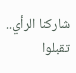شاركنا الرأي..
تقبلوا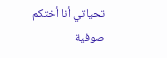تحياتي أنا أختكم
صوفية